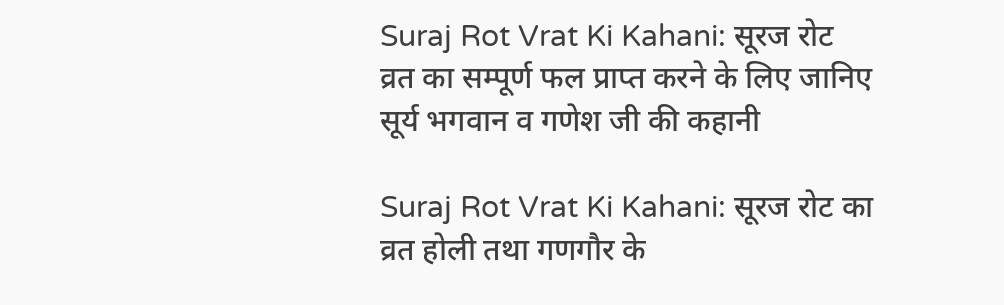Suraj Rot Vrat Ki Kahani: सूरज रोट व्रत का सम्पूर्ण फल प्राप्त करने के लिए जानिए सूर्य भगवान व गणेश जी की कहानी

Suraj Rot Vrat Ki Kahani: सूरज रोट का व्रत होली तथा गणगौर के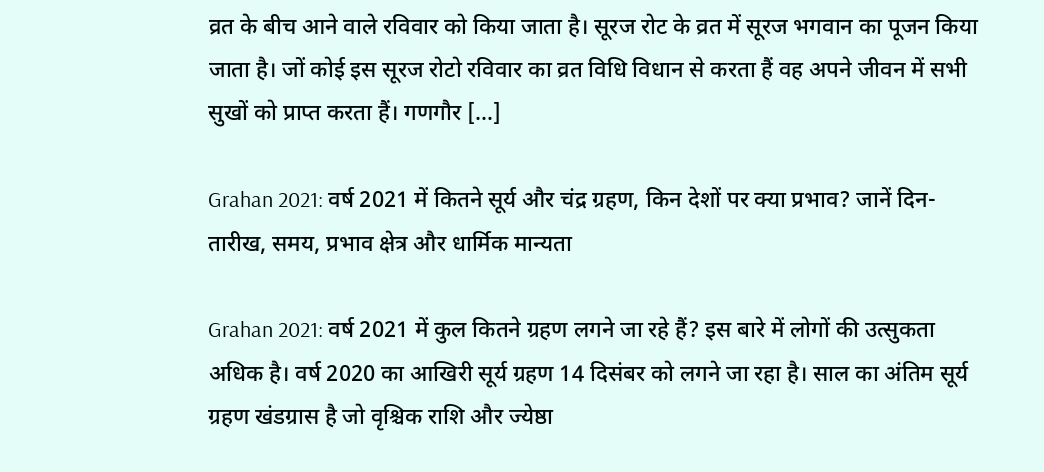व्रत के बीच आने वाले रविवार को किया जाता है। सूरज रोट के व्रत में सूरज भगवान का पूजन किया जाता है। जों कोई इस सूरज रोटो रविवार का व्रत विधि विधान से करता हैं वह अपने जीवन में सभी सुखों को प्राप्त करता हैं। गणगौर […]

Grahan 2021: वर्ष 2021 में कितने सूर्य और चंद्र ग्रहण, किन देशों पर क्‍या प्रभाव? जानें दिन-तारीख, समय, प्रभाव क्षेत्र और धार्मिक मान्यता

Grahan 2021: वर्ष 2021 में कुल कितने ग्रहण लगने जा रहे हैं? इस बारे में लोगों की उत्सुकता अधिक है। वर्ष 2020 का आखिरी सूर्य ग्रहण 14 दिसंबर को लगने जा रहा है। साल का अंतिम सूर्य ग्रहण खंडग्रास है जो वृश्चिक राशि और ज्येष्ठा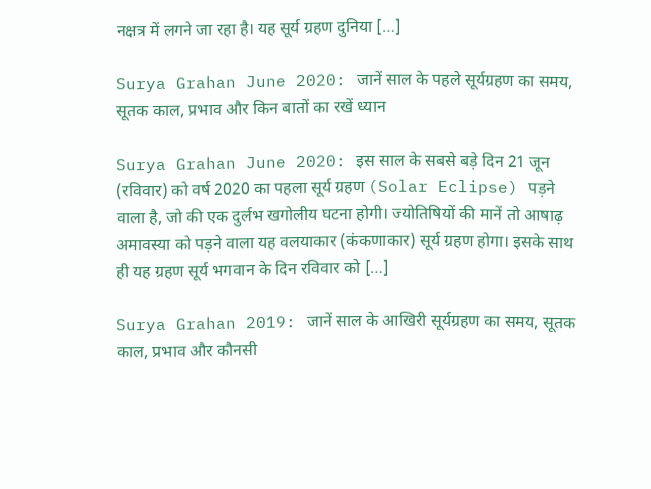नक्षत्र में लगने जा रहा है। यह सूर्य ग्रहण दुनिया […]

Surya Grahan June 2020: जानें साल के पहले सूर्यग्रहण का समय, सूतक काल, प्रभाव और किन बातों का रखें ध्यान

Surya Grahan June 2020: इस साल के सबसे बड़े दिन 21 जून (रविवार) को वर्ष 2020 का पहला सूर्य ग्रहण (Solar Eclipse) पड़ने वाला है, जो की एक दुर्लभ खगोलीय घटना होगी। ज्योतिषियों की मानें तो आषाढ़ अमावस्या को पड़ने वाला यह वलयाकार (कंकणाकार) सूर्य ग्रहण होगा। इसके साथ ही यह ग्रहण सूर्य भगवान के दिन रविवार को […]

Surya Grahan 2019: जानें साल के आखिरी सूर्यग्रहण का समय, सूतक काल, प्रभाव और कौनसी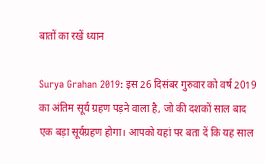बातों का रखें ध्यान

Surya Grahan 2019: इस 26 दिसंबर गुरुवार को वर्ष 2019 का अंतिम सूर्य ग्रहण पड़ने वाला है, जो की दशकों साल बाद एक बड़ा सूर्यग्रहण होगा। आपको यहां पर बता दें कि यह साल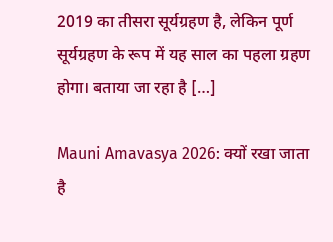2019 का तीसरा सूर्यग्रहण है, लेकिन पूर्ण सूर्यग्रहण के रूप में यह साल का पहला ग्रहण होगा। बताया जा रहा है […]

Mauni Amavasya 2026: क्यों रखा जाता है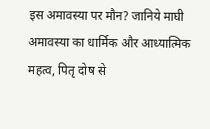इस अमावस्या पर मौन? जानिये माघी अमावस्या का धार्मिक और आध्यात्मिक महत्व, पितृ दोष से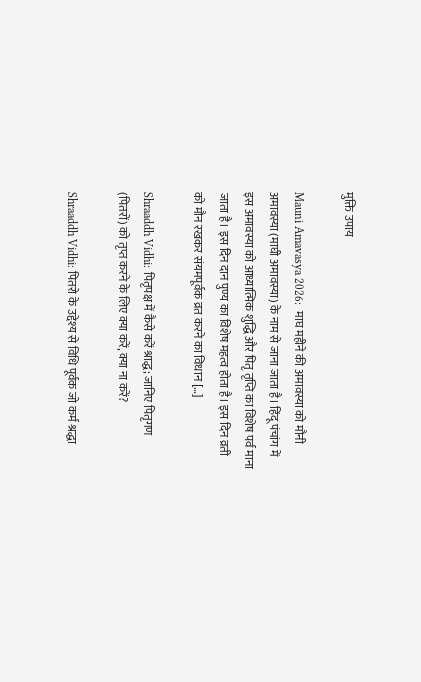मुक्ति उपाय

Mauni Amavasya 2026:  माघ महीने की अमावस्या को मौनी अमावस्या (माघी अमावस्या) के नाम से जाना जाता है। हिंदू पंचांग में इस अमावस्या को आध्यात्मिक शुद्धि और पितृ तृप्ति का विशेष पर्व माना जाता है। इस दिन दान पुण्य का विशेष महत्व होता है। इस दिन व्रती को मौन रखकर संयमपूर्वक व्रत करने का विधान […]

Shraaddh Vidhi: पितृपक्ष में कैसे करें श्राद्ध; जानिए पितृगण (पितरों) को तृप्त करने के लिए क्या करें, क्या ना करें?

Shraaddh Vidhi: पितरो के उद्देश्य से विधि पूर्वक जो कर्म श्रद्धा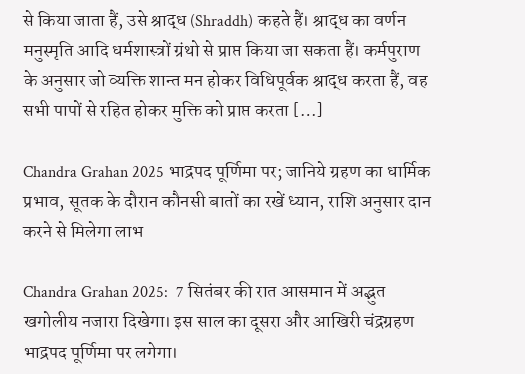से किया जाता हैं, उसे श्राद्ध (Shraddh) कहते हैं। श्राद्ध का वर्णन मनुस्मृति आदि धर्मशास्त्रों ग्रंथो से प्राप्त किया जा सकता हैं। कर्मपुराण के अनुसार जो व्यक्ति शान्त मन होकर विधिपूर्वक श्राद्ध करता हैं, वह सभी पापों से रहित होकर मुक्ति को प्राप्त करता […]

Chandra Grahan 2025 भाद्रपद पूर्णिमा पर; जानिये ग्रहण का धार्मिक प्रभाव, सूतक के दौरान कौनसी बातों का रखें ध्यान, राशि अनुसार दान करने से मिलेगा लाभ

Chandra Grahan 2025:  7 सितंबर की रात आसमान में अद्भुत खगोलीय नजारा दिखेगा। इस साल का दूसरा और आखिरी चंद्रग्रहण भाद्रपद पूर्णिमा पर लगेगा।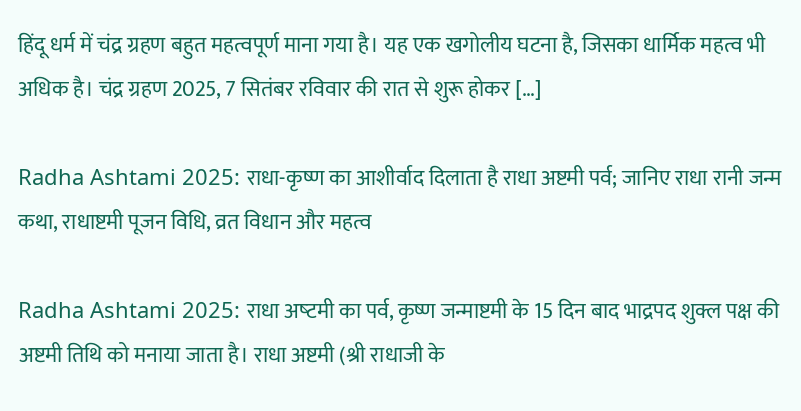हिंदू धर्म में चंद्र ग्रहण बहुत महत्वपूर्ण माना गया है। यह एक खगोलीय घटना है, जिसका धार्मिक महत्व भी अधिक है। चंद्र ग्रहण 2025, 7 सितंबर रविवार की रात से शुरू होकर […]

Radha Ashtami 2025: राधा-कृष्ण का आशीर्वाद दिलाता है राधा अष्टमी पर्व; जानिए राधा रानी जन्म कथा, राधाष्टमी पूजन विधि, व्रत विधान और महत्व

Radha Ashtami 2025: राधा अष्‍टमी का पर्व, कृष्ण जन्माष्टमी के 15 दिन बाद भाद्रपद शुक्ल पक्ष की अष्टमी तिथि को मनाया जाता है। राधा अष्टमी (श्री राधाजी के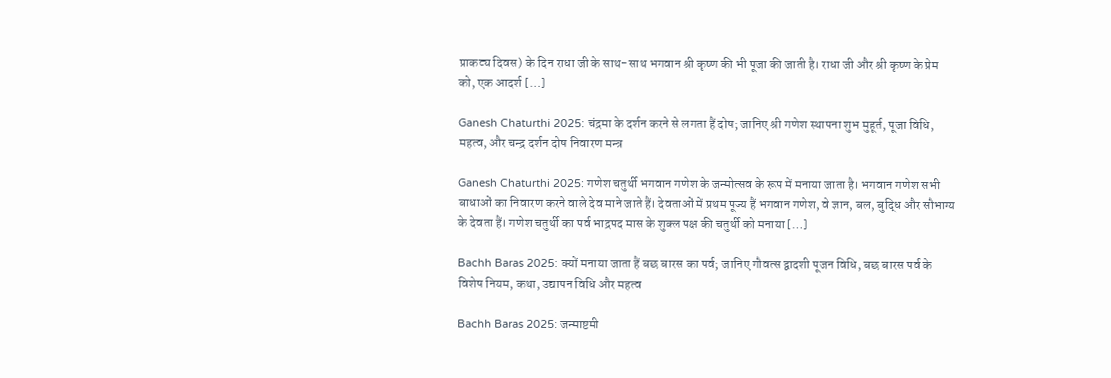प्राकट्य दिवस) के दिन राधा जी के साथ-साथ भगवान श्री कृष्ण की भी पूजा की जाती है। राधा जी और श्री कृष्ण के प्रेम को, एक आदर्श […]

Ganesh Chaturthi 2025: चंद्रमा के दर्शन करने से लगता हैं दोष; जानिए श्री गणेश स्‍थापना शुभ मुहूर्त, पूजा विधि, महत्‍व, और चन्द्र दर्शन दोष निवारण मन्त्र

Ganesh Chaturthi 2025: गणेश चतुर्थी भगवान गणेश के जन्मोत्सव के रूप में मनाया जाता है। भगवान गणेश सभी बाधाओं का निवारण करने वाले देव माने जाते हैं। देवताओं में प्रथम पूज्य हैं भगवान गणेश, वे ज्ञान, बल, बुद्धि और सौभाग्य के देवता हैं। गणेश चतुर्थी का पर्व भाद्रपद मास के शुक्ल पक्ष की चतुर्थी को मनाया […]

Bachh Baras 2025: क्यों मनाया जाता हैं बछ बारस का पर्व; जानिए गौवत्स द्वादशी पूजन विधि, बछ बारस पर्व के विशेष नियम, कथा, उद्यापन विधि और महत्व

Bachh Baras 2025: जन्माष्टमी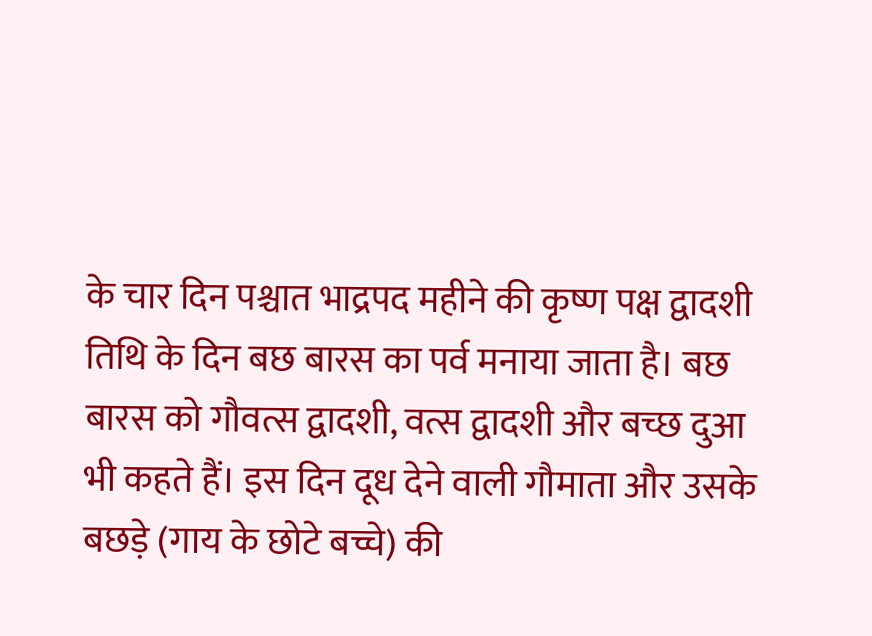के चार दिन पश्चात भाद्रपद महीने की कृष्ण पक्ष द्वादशी तिथि के दिन बछ बारस का पर्व मनाया जाता है। बछ बारस को गौवत्स द्वादशी, वत्स द्वादशी और बच्छ दुआ भी कहते हैं। इस दिन दूध देने वाली गौमाता और उसके बछड़े (गाय के छोटे बच्चे) की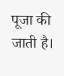पूजा की जाती है।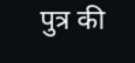पुत्र की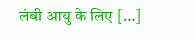लंबी आयु के लिए […]